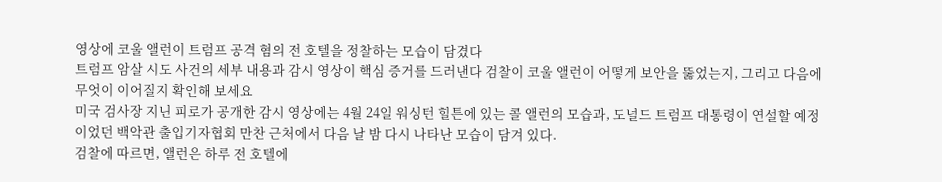영상에 코울 앨런이 트럼프 공격 혐의 전 호텔을 정찰하는 모습이 담겼다
트럼프 암살 시도 사건의 세부 내용과 감시 영상이 핵심 증거를 드러낸다 검찰이 코울 앨런이 어떻게 보안을 뚫었는지, 그리고 다음에 무엇이 이어질지 확인해 보세요
미국 검사장 지닌 피로가 공개한 감시 영상에는 4월 24일 워싱턴 힐튼에 있는 콜 앨런의 모습과, 도널드 트럼프 대통령이 연설할 예정이었던 백악관 출입기자협회 만찬 근처에서 다음 날 밤 다시 나타난 모습이 담겨 있다.
검찰에 따르면, 앨런은 하루 전 호텔에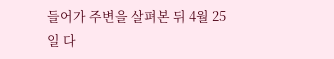들어가 주변을 살펴본 뒤 4월 25일 다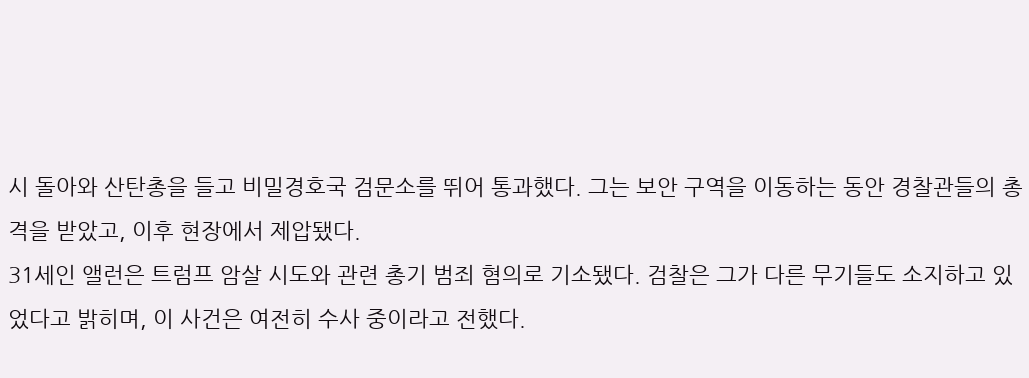시 돌아와 산탄총을 들고 비밀경호국 검문소를 뛰어 통과했다. 그는 보안 구역을 이동하는 동안 경찰관들의 총격을 받았고, 이후 현장에서 제압됐다.
31세인 앨런은 트럼프 암살 시도와 관련 총기 범죄 혐의로 기소됐다. 검찰은 그가 다른 무기들도 소지하고 있었다고 밝히며, 이 사건은 여전히 수사 중이라고 전했다.